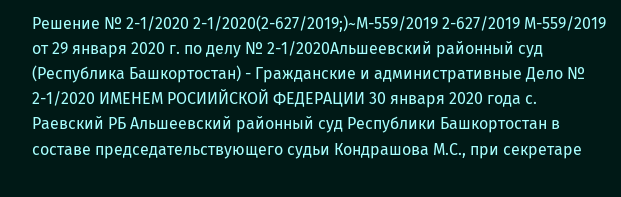Решение № 2-1/2020 2-1/2020(2-627/2019;)~М-559/2019 2-627/2019 М-559/2019 от 29 января 2020 г. по делу № 2-1/2020Альшеевский районный суд (Республика Башкортостан) - Гражданские и административные Дело № 2-1/2020 ИМЕНЕМ РОСИИЙСКОЙ ФЕДЕРАЦИИ 30 января 2020 года с. Раевский РБ Альшеевский районный суд Республики Башкортостан в составе председательствующего судьи Кондрашова М.С., при секретаре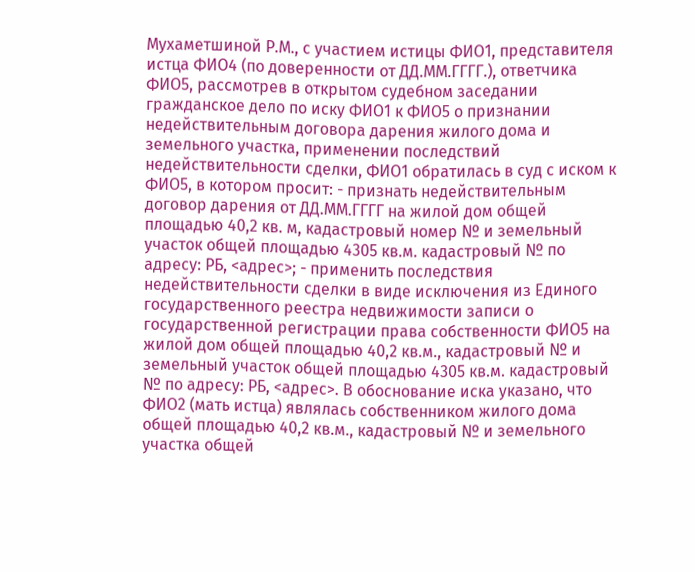Мухаметшиной Р.М., с участием истицы ФИО1, представителя истца ФИО4 (по доверенности от ДД.ММ.ГГГГ.), ответчика ФИО5, рассмотрев в открытом судебном заседании гражданское дело по иску ФИО1 к ФИО5 о признании недействительным договора дарения жилого дома и земельного участка, применении последствий недействительности сделки, ФИО1 обратилась в суд с иском к ФИО5, в котором просит: - признать недействительным договор дарения от ДД.ММ.ГГГГ на жилой дом общей площадью 40,2 кв. м, кадастровый номер № и земельный участок общей площадью 4305 кв.м. кадастровый № по адресу: РБ, <адрес>; - применить последствия недействительности сделки в виде исключения из Единого государственного реестра недвижимости записи о государственной регистрации права собственности ФИО5 на жилой дом общей площадью 40,2 кв.м., кадастровый № и земельный участок общей площадью 4305 кв.м. кадастровый № по адресу: РБ, <адрес>. В обоснование иска указано, что ФИО2 (мать истца) являлась собственником жилого дома общей площадью 40,2 кв.м., кадастровый № и земельного участка общей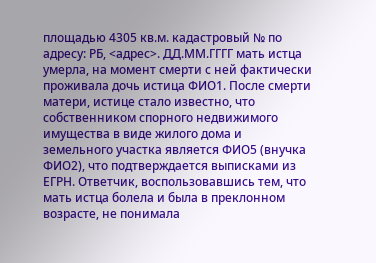площадью 4305 кв.м. кадастровый № по адресу: РБ, <адрес>. ДД.ММ.ГГГГ мать истца умерла, на момент смерти с ней фактически проживала дочь истица ФИО1. После смерти матери, истице стало известно, что собственником спорного недвижимого имущества в виде жилого дома и земельного участка является ФИО5 (внучка ФИО2), что подтверждается выписками из ЕГРН. Ответчик, воспользовавшись тем, что мать истца болела и была в преклонном возрасте, не понимала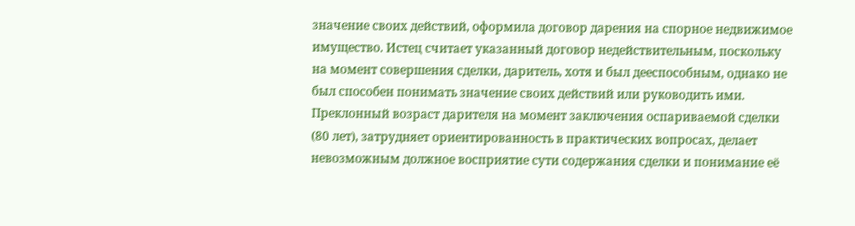значение своих действий, оформила договор дарения на спорное недвижимое имущество. Истец считает указанный договор недействительным, поскольку на момент совершения сделки, даритель, хотя и был дееспособным, однако не был способен понимать значение своих действий или руководить ими. Преклонный возраст дарителя на момент заключения оспариваемой сделки (80 лет), затрудняет ориентированность в практических вопросах, делает невозможным должное восприятие сути содержания сделки и понимание её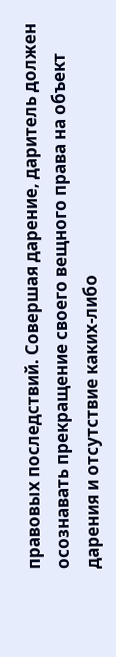правовых последствий. Совершая дарение, даритель должен осознавать прекращение своего вещного права на объект дарения и отсутствие каких-либо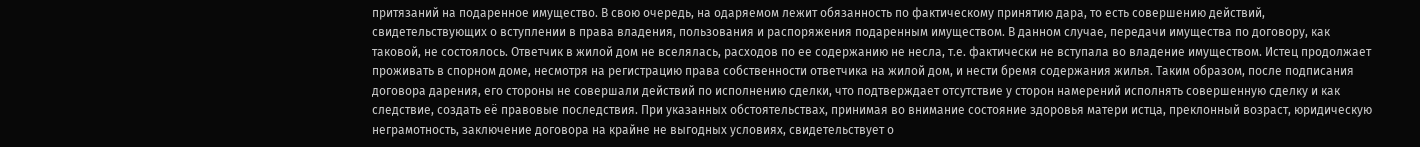притязаний на подаренное имущество. В свою очередь, на одаряемом лежит обязанность по фактическому принятию дара, то есть совершению действий, свидетельствующих о вступлении в права владения, пользования и распоряжения подаренным имуществом. В данном случае, передачи имущества по договору, как таковой, не состоялось. Ответчик в жилой дом не вселялась, расходов по ее содержанию не несла, т.е. фактически не вступала во владение имуществом. Истец продолжает проживать в спорном доме, несмотря на регистрацию права собственности ответчика на жилой дом, и нести бремя содержания жилья. Таким образом, после подписания договора дарения, его стороны не совершали действий по исполнению сделки, что подтверждает отсутствие у сторон намерений исполнять совершенную сделку и как следствие, создать её правовые последствия. При указанных обстоятельствах, принимая во внимание состояние здоровья матери истца, преклонный возраст, юридическую неграмотность, заключение договора на крайне не выгодных условиях, свидетельствует о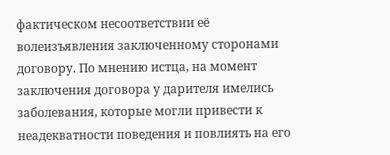фактическом несоответствии её волеизъявления заключенному сторонами договору. По мнению истца, на момент заключения договора у дарителя имелись заболевания, которые могли привести к неадекватности поведения и повлиять на его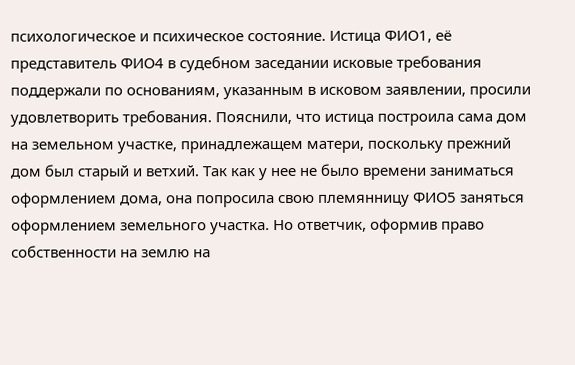психологическое и психическое состояние. Истица ФИО1, её представитель ФИО4 в судебном заседании исковые требования поддержали по основаниям, указанным в исковом заявлении, просили удовлетворить требования. Пояснили, что истица построила сама дом на земельном участке, принадлежащем матери, поскольку прежний дом был старый и ветхий. Так как у нее не было времени заниматься оформлением дома, она попросила свою племянницу ФИО5 заняться оформлением земельного участка. Но ответчик, оформив право собственности на землю на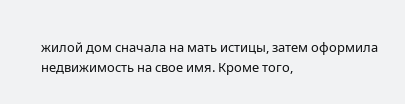жилой дом сначала на мать истицы, затем оформила недвижимость на свое имя. Кроме того,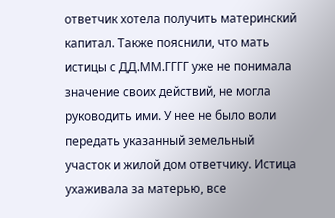ответчик хотела получить материнский капитал. Также пояснили, что мать истицы с ДД.ММ.ГГГГ уже не понимала значение своих действий, не могла руководить ими. У нее не было воли передать указанный земельный участок и жилой дом ответчику. Истица ухаживала за матерью, все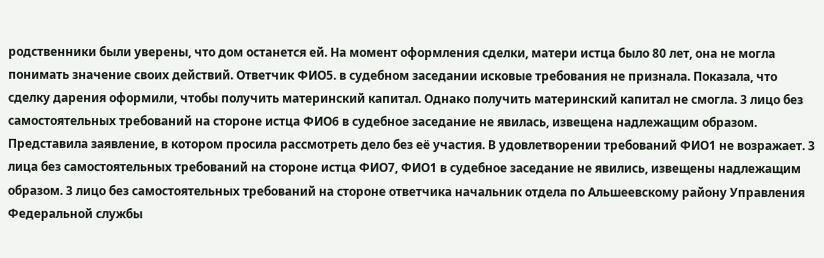родственники были уверены, что дом останется ей. На момент оформления сделки, матери истца было 80 лет, она не могла понимать значение своих действий. Ответчик ФИО5. в судебном заседании исковые требования не признала. Показала, что сделку дарения оформили, чтобы получить материнский капитал. Однако получить материнский капитал не смогла. 3 лицо без самостоятельных требований на стороне истца ФИО6 в судебное заседание не явилась, извещена надлежащим образом. Представила заявление, в котором просила рассмотреть дело без её участия. В удовлетворении требований ФИО1 не возражает. 3 лица без самостоятельных требований на стороне истца ФИО7, ФИО1 в судебное заседание не явились, извещены надлежащим образом. 3 лицо без самостоятельных требований на стороне ответчика начальник отдела по Альшеевскому району Управления Федеральной службы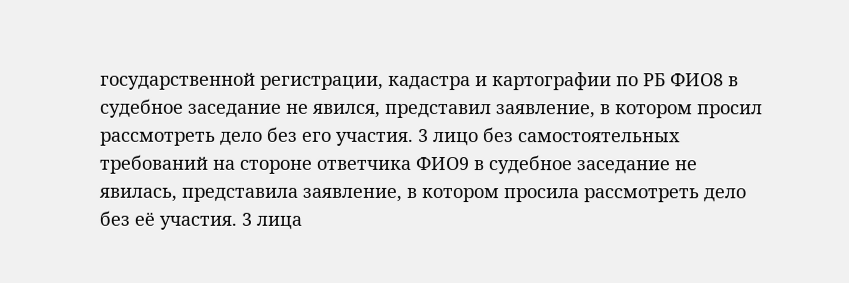государственной регистрации, кадастра и картографии по РБ ФИО8 в судебное заседание не явился, представил заявление, в котором просил рассмотреть дело без его участия. 3 лицо без самостоятельных требований на стороне ответчика ФИО9 в судебное заседание не явилась, представила заявление, в котором просила рассмотреть дело без её участия. 3 лица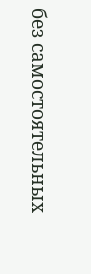без самостоятельных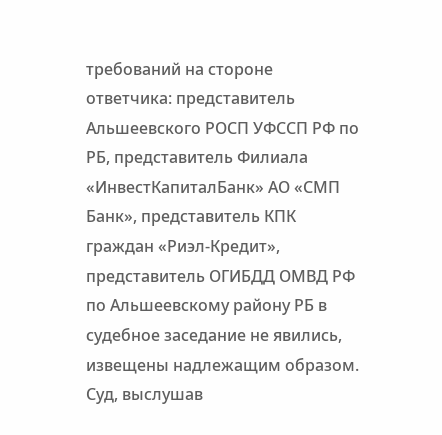требований на стороне ответчика: представитель Альшеевского РОСП УФССП РФ по РБ, представитель Филиала «ИнвестКапиталБанк» АО «СМП Банк», представитель КПК граждан «Риэл-Кредит», представитель ОГИБДД ОМВД РФ по Альшеевскому району РБ в судебное заседание не явились, извещены надлежащим образом. Суд, выслушав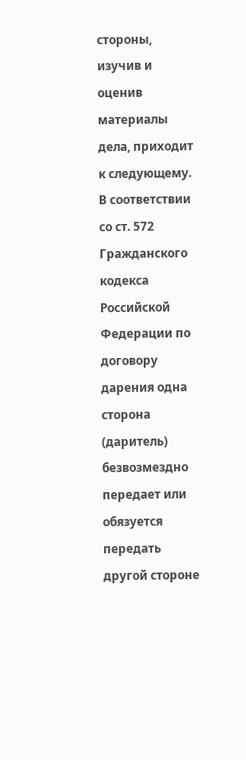стороны, изучив и оценив материалы дела, приходит к следующему. В соответствии со ст. 572 Гражданского кодекса Российской Федерации по договору дарения одна сторона (даритель) безвозмездно передает или обязуется передать другой стороне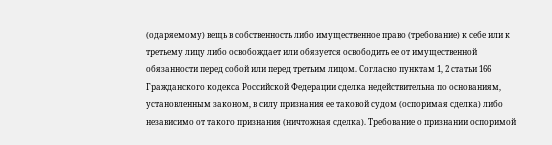(одаряемому) вещь в собственность либо имущественное право (требование) к себе или к третьему лицу либо освобождает или обязуется освободить ее от имущественной обязанности перед собой или перед третьим лицом. Согласно пунктам 1, 2 статьи 166 Гражданского кодекса Российской Федерации сделка недействительна по основаниям, установленным законом, в силу признания ее таковой судом (оспоримая сделка) либо независимо от такого признания (ничтожная сделка). Требование о признании оспоримой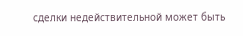сделки недействительной может быть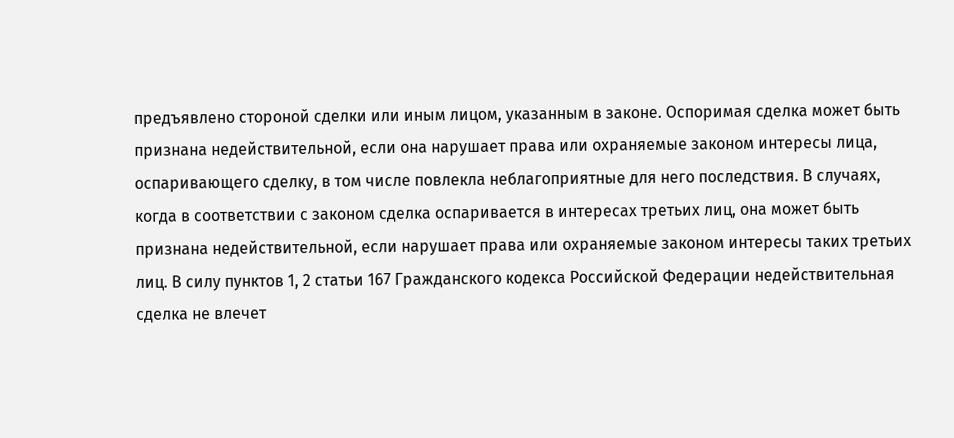предъявлено стороной сделки или иным лицом, указанным в законе. Оспоримая сделка может быть признана недействительной, если она нарушает права или охраняемые законом интересы лица, оспаривающего сделку, в том числе повлекла неблагоприятные для него последствия. В случаях, когда в соответствии с законом сделка оспаривается в интересах третьих лиц, она может быть признана недействительной, если нарушает права или охраняемые законом интересы таких третьих лиц. В силу пунктов 1, 2 статьи 167 Гражданского кодекса Российской Федерации недействительная сделка не влечет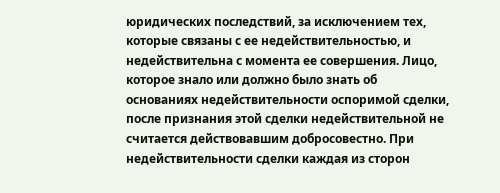юридических последствий, за исключением тех, которые связаны с ее недействительностью, и недействительна с момента ее совершения. Лицо, которое знало или должно было знать об основаниях недействительности оспоримой сделки, после признания этой сделки недействительной не считается действовавшим добросовестно. При недействительности сделки каждая из сторон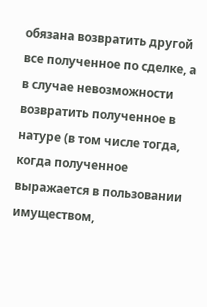обязана возвратить другой все полученное по сделке, а в случае невозможности возвратить полученное в натуре (в том числе тогда, когда полученное выражается в пользовании имуществом,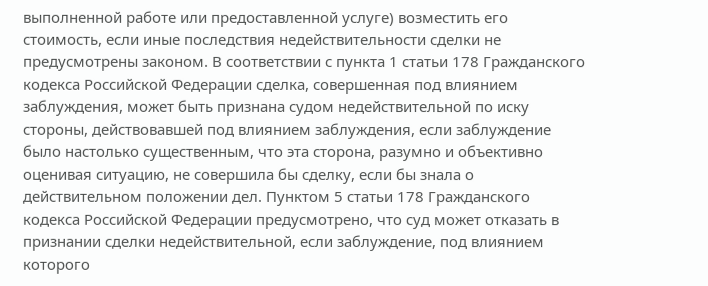выполненной работе или предоставленной услуге) возместить его стоимость, если иные последствия недействительности сделки не предусмотрены законом. В соответствии с пункта 1 статьи 178 Гражданского кодекса Российской Федерации сделка, совершенная под влиянием заблуждения, может быть признана судом недействительной по иску стороны, действовавшей под влиянием заблуждения, если заблуждение было настолько существенным, что эта сторона, разумно и объективно оценивая ситуацию, не совершила бы сделку, если бы знала о действительном положении дел. Пунктом 5 статьи 178 Гражданского кодекса Российской Федерации предусмотрено, что суд может отказать в признании сделки недействительной, если заблуждение, под влиянием которого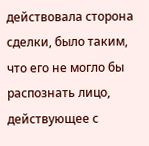действовала сторона сделки, было таким, что его не могло бы распознать лицо, действующее с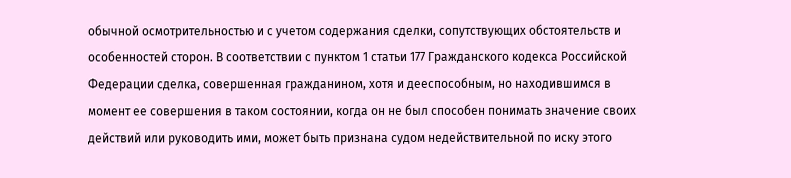обычной осмотрительностью и с учетом содержания сделки, сопутствующих обстоятельств и особенностей сторон. В соответствии с пунктом 1 статьи 177 Гражданского кодекса Российской Федерации сделка, совершенная гражданином, хотя и дееспособным, но находившимся в момент ее совершения в таком состоянии, когда он не был способен понимать значение своих действий или руководить ими, может быть признана судом недействительной по иску этого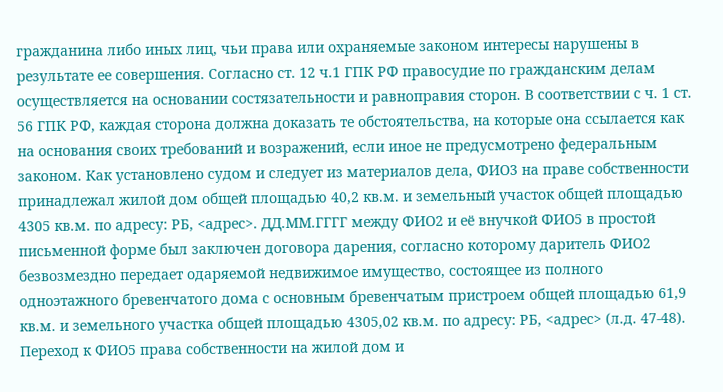гражданина либо иных лиц, чьи права или охраняемые законом интересы нарушены в результате ее совершения. Согласно ст. 12 ч.1 ГПК РФ правосудие по гражданским делам осуществляется на основании состязательности и равноправия сторон. В соответствии с ч. 1 ст. 56 ГПК РФ, каждая сторона должна доказать те обстоятельства, на которые она ссылается как на основания своих требований и возражений, если иное не предусмотрено федеральным законом. Как установлено судом и следует из материалов дела, ФИО3 на праве собственности принадлежал жилой дом общей площадью 40,2 кв.м. и земельный участок общей площадью 4305 кв.м. по адресу: РБ, <адрес>. ДД.ММ.ГГГГ между ФИО2 и её внучкой ФИО5 в простой письменной форме был заключен договора дарения, согласно которому даритель ФИО2 безвозмездно передает одаряемой недвижимое имущество, состоящее из полного одноэтажного бревенчатого дома с основным бревенчатым пристроем общей площадью 61,9 кв.м. и земельного участка общей площадью 4305,02 кв.м. по адресу: РБ, <адрес> (л.д. 47-48). Переход к ФИО5 права собственности на жилой дом и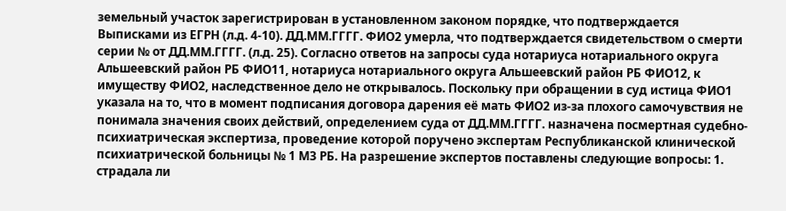земельный участок зарегистрирован в установленном законом порядке, что подтверждается Выписками из ЕГРН (л.д. 4-10). ДД.ММ.ГГГГ. ФИО2 умерла, что подтверждается свидетельством о смерти серии № от ДД.ММ.ГГГГ. (л.д. 25). Согласно ответов на запросы суда нотариуса нотариального округа Альшеевский район РБ ФИО11, нотариуса нотариального округа Альшеевский район РБ ФИО12, к имуществу ФИО2, наследственное дело не открывалось. Поскольку при обращении в суд истица ФИО1 указала на то, что в момент подписания договора дарения её мать ФИО2 из-за плохого самочувствия не понимала значения своих действий, определением суда от ДД.ММ.ГГГГ. назначена посмертная судебно-психиатрическая экспертиза, проведение которой поручено экспертам Республиканской клинической психиатрической больницы № 1 МЗ РБ. На разрешение экспертов поставлены следующие вопросы: 1. страдала ли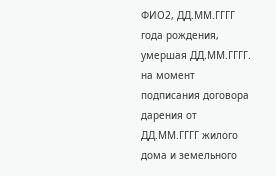ФИО2, ДД.ММ.ГГГГ года рождения, умершая ДД.ММ.ГГГГ. на момент подписания договора дарения от ДД.ММ.ГГГГ жилого дома и земельного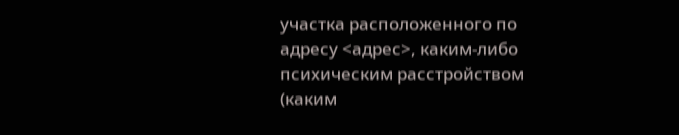участка расположенного по адресу <адрес>, каким-либо психическим расстройством (каким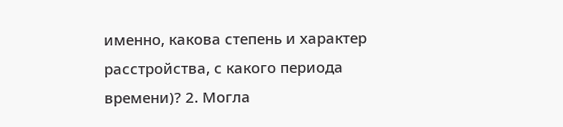именно, какова степень и характер расстройства, с какого периода времени)? 2. Могла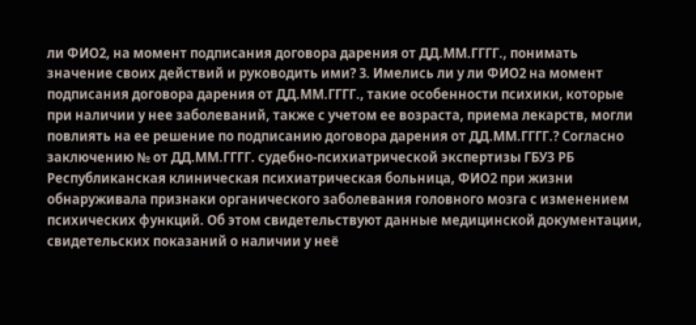ли ФИО2, на момент подписания договора дарения от ДД.ММ.ГГГГ., понимать значение своих действий и руководить ими? 3. Имелись ли у ли ФИО2 на момент подписания договора дарения от ДД.ММ.ГГГГ., такие особенности психики, которые при наличии у нее заболеваний, также с учетом ее возраста, приема лекарств, могли повлиять на ее решение по подписанию договора дарения от ДД.ММ.ГГГГ.? Согласно заключению № от ДД.ММ.ГГГГ. судебно-психиатрической экспертизы ГБУЗ РБ Республиканская клиническая психиатрическая больница, ФИО2 при жизни обнаруживала признаки органического заболевания головного мозга с изменением психических функций. Об этом свидетельствуют данные медицинской документации, свидетельских показаний о наличии у неё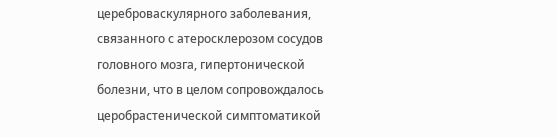цереброваскулярного заболевания, связанного с атеросклерозом сосудов головного мозга, гипертонической болезни, что в целом сопровождалось церобрастенической симптоматикой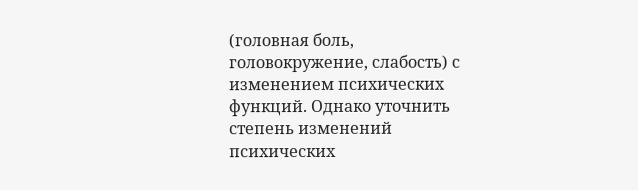(головная боль, головокружение, слабость) с изменением психических функций. Однако уточнить степень изменений психических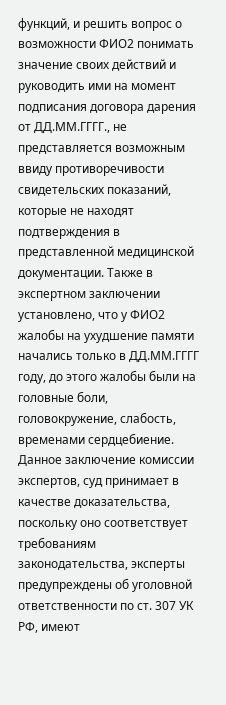функций, и решить вопрос о возможности ФИО2 понимать значение своих действий и руководить ими на момент подписания договора дарения от ДД.ММ.ГГГГ., не представляется возможным ввиду противоречивости свидетельских показаний, которые не находят подтверждения в представленной медицинской документации. Также в экспертном заключении установлено, что у ФИО2 жалобы на ухудшение памяти начались только в ДД.ММ.ГГГГ году, до этого жалобы были на головные боли, головокружение, слабость, временами сердцебиение. Данное заключение комиссии экспертов, суд принимает в качестве доказательства, поскольку оно соответствует требованиям законодательства, эксперты предупреждены об уголовной ответственности по ст. 307 УК РФ, имеют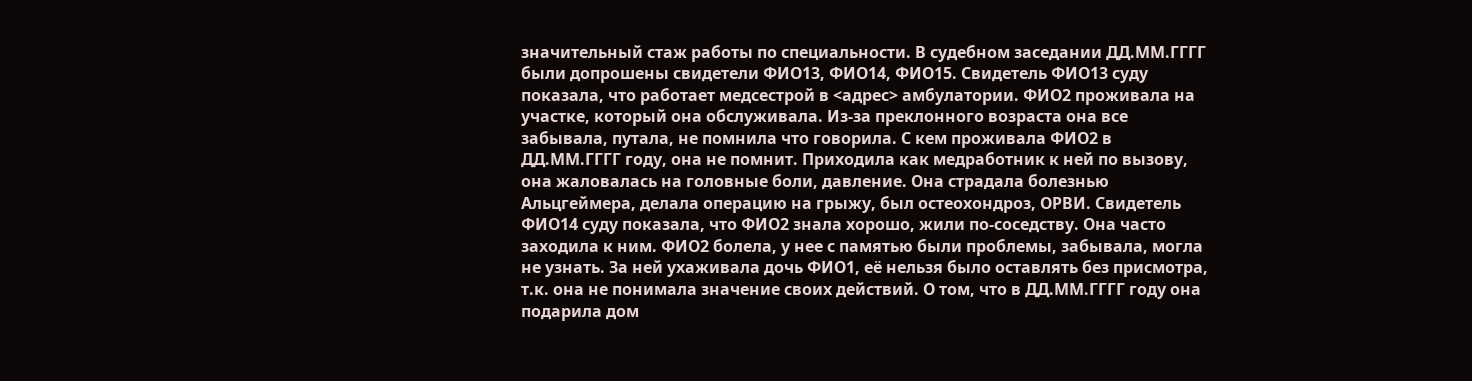значительный стаж работы по специальности. В судебном заседании ДД.ММ.ГГГГ были допрошены свидетели ФИО13, ФИО14, ФИО15. Свидетель ФИО13 суду показала, что работает медсестрой в <адрес> амбулатории. ФИО2 проживала на участке, который она обслуживала. Из-за преклонного возраста она все забывала, путала, не помнила что говорила. С кем проживала ФИО2 в ДД.ММ.ГГГГ году, она не помнит. Приходила как медработник к ней по вызову, она жаловалась на головные боли, давление. Она страдала болезнью Альцгеймера, делала операцию на грыжу, был остеохондроз, ОРВИ. Свидетель ФИО14 суду показала, что ФИО2 знала хорошо, жили по-соседству. Она часто заходила к ним. ФИО2 болела, у нее с памятью были проблемы, забывала, могла не узнать. За ней ухаживала дочь ФИО1, её нельзя было оставлять без присмотра, т.к. она не понимала значение своих действий. О том, что в ДД.ММ.ГГГГ году она подарила дом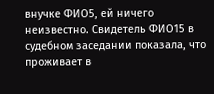внучке ФИО5, ей ничего неизвестно. Свидетель ФИО15 в судебном заседании показала, что проживает в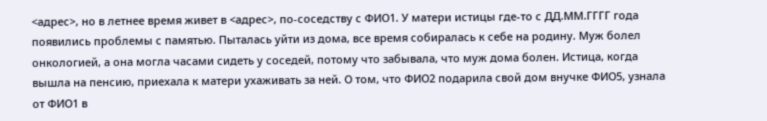<адрес>, но в летнее время живет в <адрес>, по-соседству с ФИО1. У матери истицы где-то с ДД.ММ.ГГГГ года появились проблемы с памятью. Пыталась уйти из дома, все время собиралась к себе на родину. Муж болел онкологией, а она могла часами сидеть у соседей, потому что забывала, что муж дома болен. Истица, когда вышла на пенсию, приехала к матери ухаживать за ней. О том, что ФИО2 подарила свой дом внучке ФИО5, узнала от ФИО1 в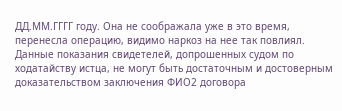ДД.ММ.ГГГГ году. Она не соображала уже в это время, перенесла операцию, видимо наркоз на нее так повлиял. Данные показания свидетелей, допрошенных судом по ходатайству истца, не могут быть достаточным и достоверным доказательством заключения ФИО2 договора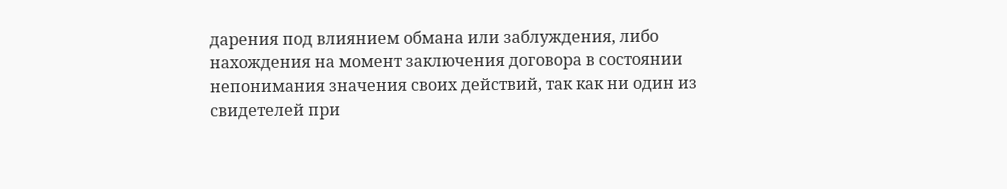дарения под влиянием обмана или заблуждения, либо нахождения на момент заключения договора в состоянии непонимания значения своих действий, так как ни один из свидетелей при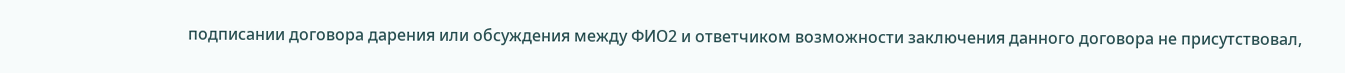подписании договора дарения или обсуждения между ФИО2 и ответчиком возможности заключения данного договора не присутствовал,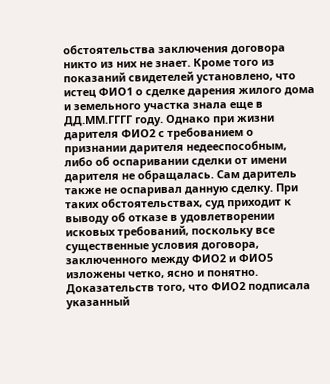обстоятельства заключения договора никто из них не знает. Кроме того из показаний свидетелей установлено, что истец ФИО1 о сделке дарения жилого дома и земельного участка знала еще в ДД.ММ.ГГГГ году. Однако при жизни дарителя ФИО2 с требованием о признании дарителя недееспособным, либо об оспаривании сделки от имени дарителя не обращалась. Сам даритель также не оспаривал данную сделку. При таких обстоятельствах, суд приходит к выводу об отказе в удовлетворении исковых требований, поскольку все существенные условия договора, заключенного между ФИО2 и ФИО5 изложены четко, ясно и понятно. Доказательств того, что ФИО2 подписала указанный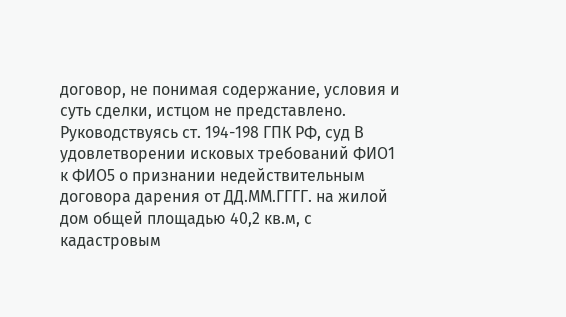договор, не понимая содержание, условия и суть сделки, истцом не представлено. Руководствуясь ст. 194-198 ГПК РФ, суд В удовлетворении исковых требований ФИО1 к ФИО5 о признании недействительным договора дарения от ДД.ММ.ГГГГ. на жилой дом общей площадью 40,2 кв.м, с кадастровым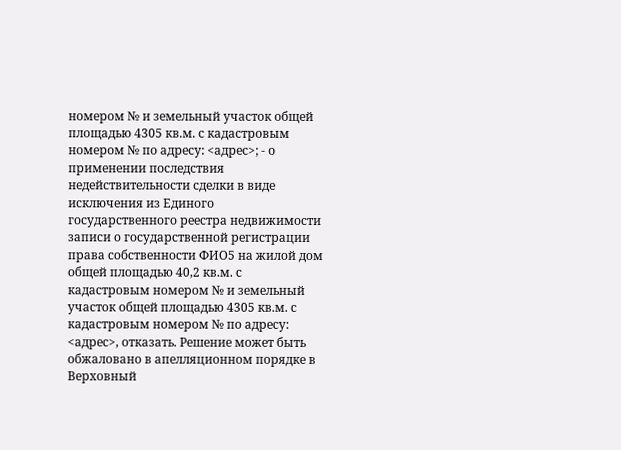номером № и земельный участок общей площадью 4305 кв.м. с кадастровым номером № по адресу: <адрес>; - о применении последствия недействительности сделки в виде исключения из Единого государственного реестра недвижимости записи о государственной регистрации права собственности ФИО5 на жилой дом общей площадью 40,2 кв.м. с кадастровым номером № и земельный участок общей площадью 4305 кв.м. с кадастровым номером № по адресу: <адрес>, отказать. Решение может быть обжаловано в апелляционном порядке в Верховный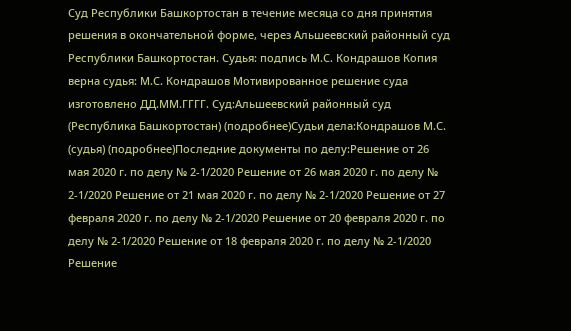Суд Республики Башкортостан в течение месяца со дня принятия решения в окончательной форме, через Альшеевский районный суд Республики Башкортостан. Судья: подпись М.С. Кондрашов Копия верна судья: М.С. Кондрашов Мотивированное решение суда изготовлено ДД.ММ.ГГГГ. Суд:Альшеевский районный суд (Республика Башкортостан) (подробнее)Судьи дела:Кондрашов М.С. (судья) (подробнее)Последние документы по делу:Решение от 26 мая 2020 г. по делу № 2-1/2020 Решение от 26 мая 2020 г. по делу № 2-1/2020 Решение от 21 мая 2020 г. по делу № 2-1/2020 Решение от 27 февраля 2020 г. по делу № 2-1/2020 Решение от 20 февраля 2020 г. по делу № 2-1/2020 Решение от 18 февраля 2020 г. по делу № 2-1/2020 Решение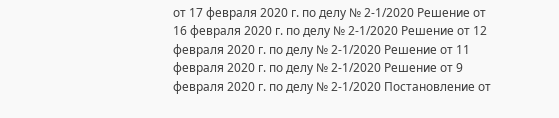от 17 февраля 2020 г. по делу № 2-1/2020 Решение от 16 февраля 2020 г. по делу № 2-1/2020 Решение от 12 февраля 2020 г. по делу № 2-1/2020 Решение от 11 февраля 2020 г. по делу № 2-1/2020 Решение от 9 февраля 2020 г. по делу № 2-1/2020 Постановление от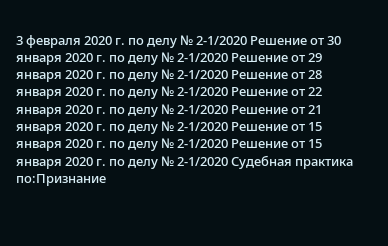3 февраля 2020 г. по делу № 2-1/2020 Решение от 30 января 2020 г. по делу № 2-1/2020 Решение от 29 января 2020 г. по делу № 2-1/2020 Решение от 28 января 2020 г. по делу № 2-1/2020 Решение от 22 января 2020 г. по делу № 2-1/2020 Решение от 21 января 2020 г. по делу № 2-1/2020 Решение от 15 января 2020 г. по делу № 2-1/2020 Решение от 15 января 2020 г. по делу № 2-1/2020 Судебная практика по:Признание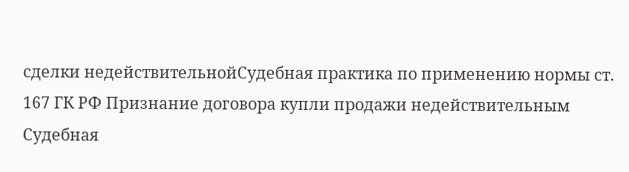сделки недействительнойСудебная практика по применению нормы ст. 167 ГК РФ Признание договора купли продажи недействительным Судебная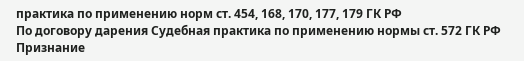практика по применению норм ст. 454, 168, 170, 177, 179 ГК РФ
По договору дарения Судебная практика по применению нормы ст. 572 ГК РФ
Признание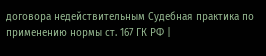договора недействительным Судебная практика по применению нормы ст. 167 ГК РФ |